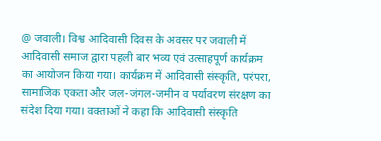@ जवाली। विश्व आदिवासी दिवस के अवसर पर जवाली में आदिवासी समाज द्वारा पहली बार भव्य एवं उत्साहपूर्ण कार्यक्रम का आयोजन किया गया। कार्यक्रम में आदिवासी संस्कृति, परंपरा, सामाजिक एकता और जल-जंगल-जमीन व पर्यावरण संरक्षण का संदेश दिया गया। वक्ताओं ने कहा कि आदिवासी संस्कृति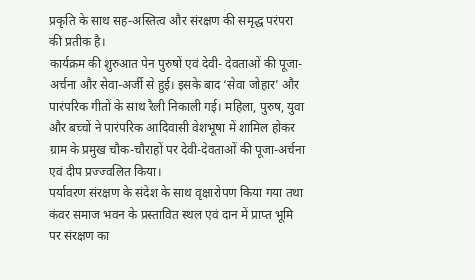प्रकृति के साथ सह-अस्तित्व और संरक्षण की समृद्ध परंपरा की प्रतीक है।
कार्यक्रम की शुरुआत पेन पुरुषों एवं देवी- देवताओं की पूजा-अर्चना और सेवा-अर्जी से हुई। इसके बाद ‘सेवा जोहार’ और पारंपरिक गीतों के साथ रैली निकाली गई। महिला, पुरुष, युवा और बच्चों ने पारंपरिक आदिवासी वेशभूषा में शामिल होकर ग्राम के प्रमुख चौक-चौराहों पर देवी-देवताओं की पूजा-अर्चना एवं दीप प्रज्ज्वलित किया।
पर्यावरण संरक्षण के संदेश के साथ वृक्षारोपण किया गया तथा कंवर समाज भवन के प्रस्तावित स्थल एवं दान में प्राप्त भूमि पर संरक्षण का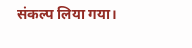संकल्प लिया गया।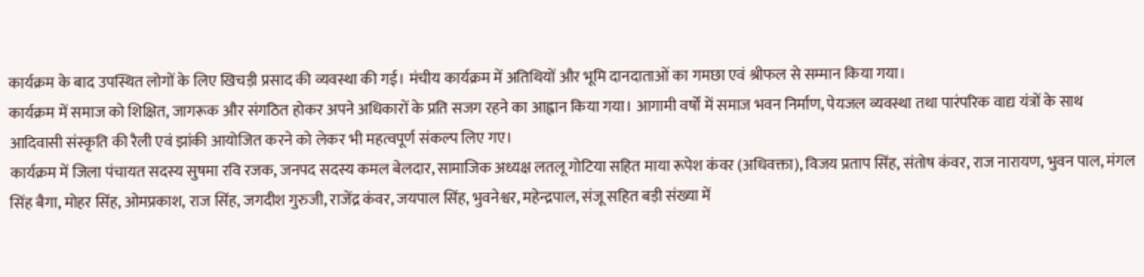कार्यक्रम के बाद उपस्थित लोगों के लिए खिचड़ी प्रसाद की व्यवस्था की गई। मंचीय कार्यक्रम में अतिथियों और भूमि दानदाताओं का गमछा एवं श्रीफल से सम्मान किया गया।
कार्यक्रम में समाज को शिक्षित, जागरूक और संगठित होकर अपने अधिकारों के प्रति सजग रहने का आह्वान किया गया। आगामी वर्षों में समाज भवन निर्माण, पेयजल व्यवस्था तथा पारंपरिक वाद्य यंत्रों के साथ आदिवासी संस्कृति की रैली एवं झांकी आयोजित करने को लेकर भी महत्वपूर्ण संकल्प लिए गए।
कार्यक्रम में जिला पंचायत सदस्य सुषमा रवि रजक, जनपद सदस्य कमल बेलदार, सामाजिक अध्यक्ष लतलू गोटिया सहित माया रूपेश कंवर (अधिवक्ता), विजय प्रताप सिंह, संतोष कंवर, राज नारायण, भुवन पाल, मंगल सिंह बैगा, मोहर सिंह, ओमप्रकाश, राज सिंह, जगदीश गुरुजी, राजेंद्र कंवर, जयपाल सिंह, भुवनेश्वर, महेन्द्रपाल, संजू सहित बड़ी संख्या में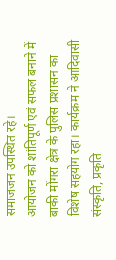समाजजन उपस्थित रहे।
आयोजन को शांतिपूर्ण एवं सफल बनाने में बाकी मोंगरा क्षेत्र के पुलिस प्रशासन का विशेष सहयोग रहा। कार्यक्रम ने आदिवासी संस्कृति, प्रकृति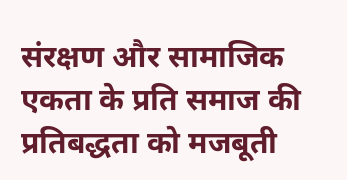संरक्षण और सामाजिक एकता के प्रति समाज की प्रतिबद्धता को मजबूती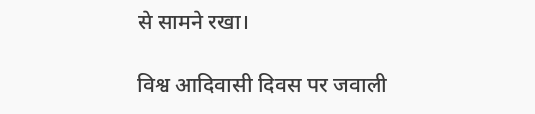से सामने रखा।

विश्व आदिवासी दिवस पर जवाली